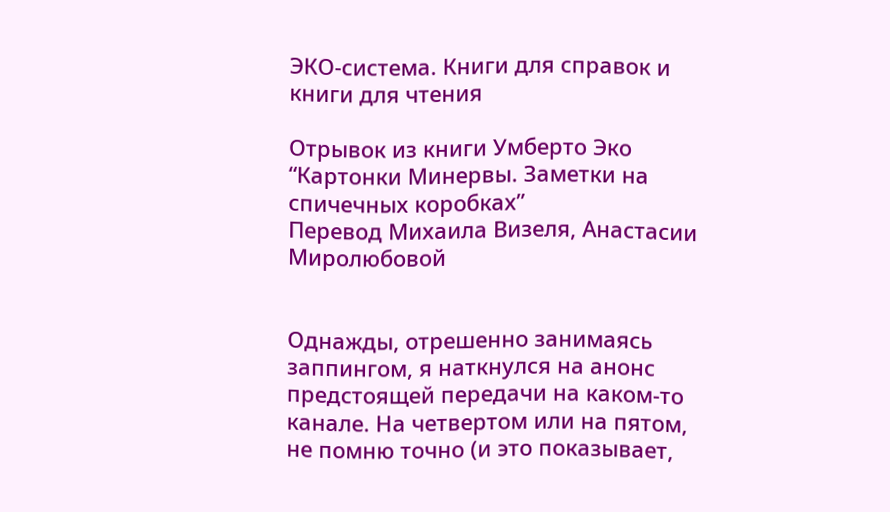ЭКО-система. Книги для справок и книги для чтения

Отрывок из книги Умберто Эко “Картонки Минервы. Заметки на спичечных коробках”
Перевод Михаила Визеля, Анастасии Миролюбовой


Однажды, отрешенно занимаясь заппингом, я наткнулся на анонс предстоящей передачи на каком-то канале. На четвертом или на пятом, не помню точно (и это показывает,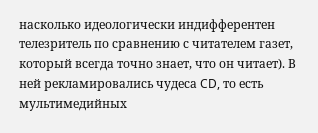насколько идеологически индифферентен телезритель по сравнению с читателем газет, который всегда точно знает, что он читает). В ней рекламировались чудеса CD, то есть мультимедийных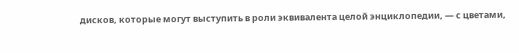дисков, которые могут выступить в роли эквивалента целой энциклопедии, — с цветами,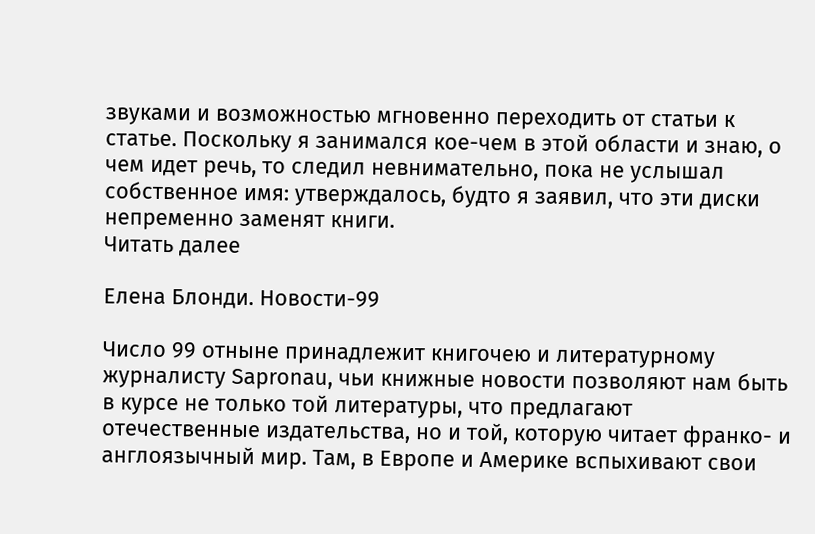звуками и возможностью мгновенно переходить от статьи к статье. Поскольку я занимался кое-чем в этой области и знаю, о чем идет речь, то следил невнимательно, пока не услышал собственное имя: утверждалось, будто я заявил, что эти диски непременно заменят книги.
Читать далее

Елена Блонди. Новости-99

Число 99 отныне принадлежит книгочею и литературному журналисту Sapronau, чьи книжные новости позволяют нам быть в курсе не только той литературы, что предлагают отечественные издательства, но и той, которую читает франко- и англоязычный мир. Там, в Европе и Америке вспыхивают свои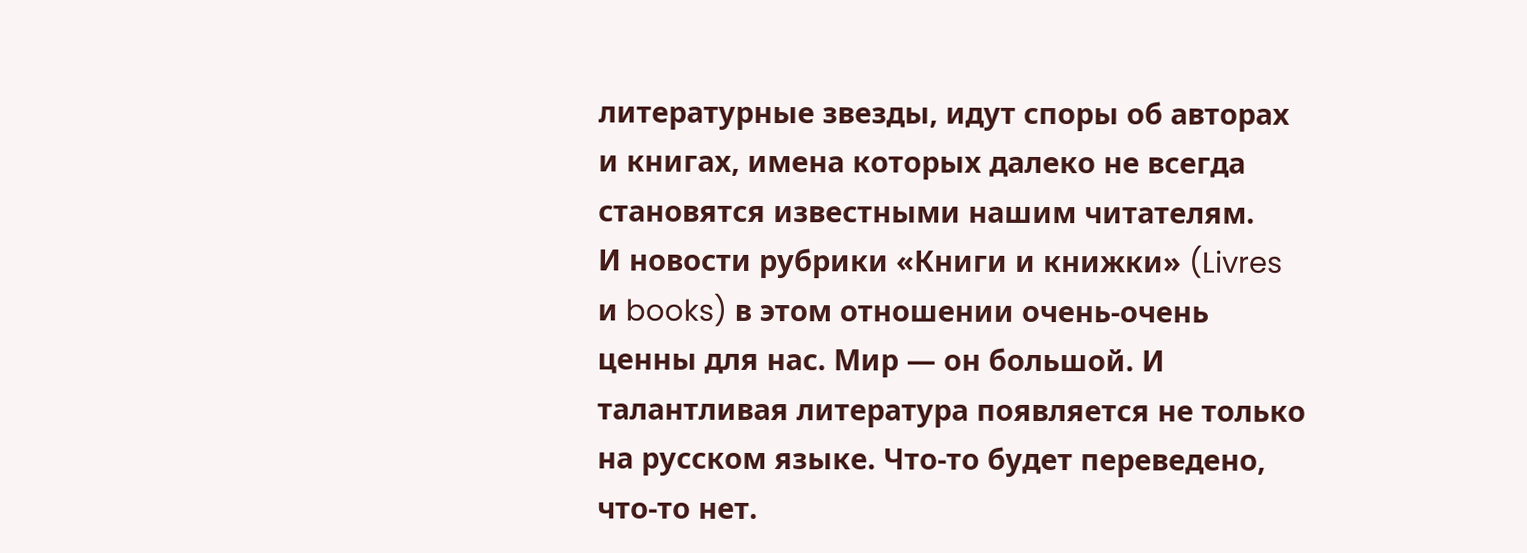литературные звезды, идут споры об авторах и книгах, имена которых далеко не всегда становятся известными нашим читателям.
И новости рубрики «Книги и книжки» (Livres и books) в этом отношении очень-очень ценны для нас. Мир — он большой. И талантливая литература появляется не только на русском языке. Что-то будет переведено, что-то нет.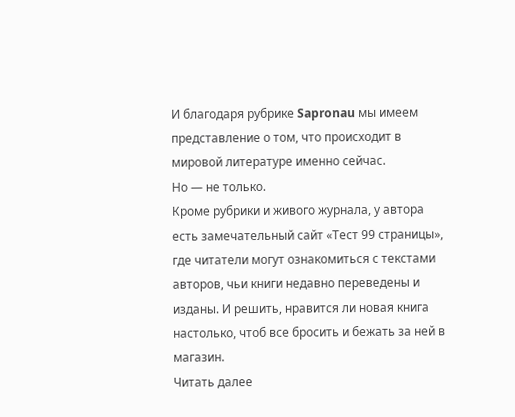И благодаря рубрике Sapronau мы имеем представление о том, что происходит в мировой литературе именно сейчас.
Но — не только.
Кроме рубрики и живого журнала, у автора есть замечательный сайт «Тест 99 страницы», где читатели могут ознакомиться с текстами авторов, чьи книги недавно переведены и изданы. И решить, нравится ли новая книга настолько, чтоб все бросить и бежать за ней в магазин.
Читать далее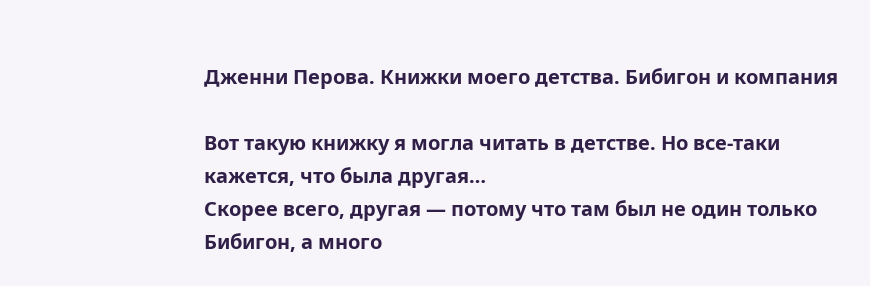Дженни Перова. Книжки моего детства. Бибигон и компания

Вот такую книжку я могла читать в детстве. Но все-таки кажется, что была другая…
Скорее всего, другая — потому что там был не один только Бибигон, а много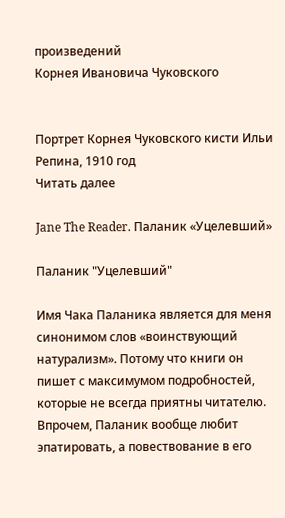произведений
Корнея Ивановича Чуковского


Портрет Корнея Чуковского кисти Ильи Репина, 1910 год
Читать далее

Jane The Reader. Паланик «Уцелевший»

Паланик "Уцелевший"

Имя Чака Паланика является для меня синонимом слов «воинствующий натурализм». Потому что книги он пишет с максимумом подробностей, которые не всегда приятны читателю. Впрочем, Паланик вообще любит эпатировать, а повествование в его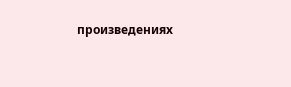произведениях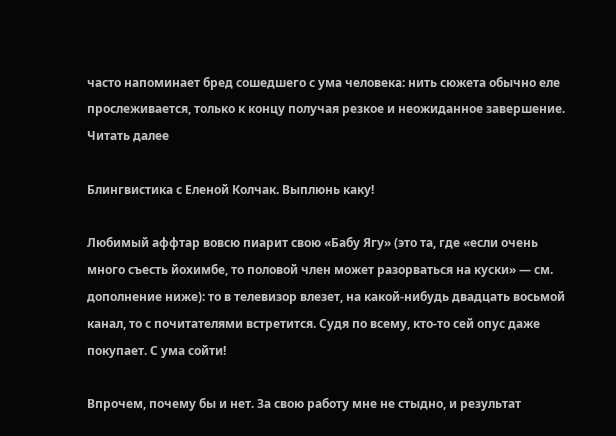часто напоминает бред сошедшего с ума человека: нить сюжета обычно еле прослеживается, только к концу получая резкое и неожиданное завершение.
Читать далее

Блингвистика с Еленой Колчак. Выплюнь каку!

Любимый аффтар вовсю пиарит свою «Бабу Ягу» (это та, где «если очень много съесть йохимбе, то половой член может разорваться на куски» — см. дополнение ниже): то в телевизор влезет, на какой-нибудь двадцать восьмой канал, то с почитателями встретится. Судя по всему, кто-то сей опус даже покупает. С ума сойти!

Впрочем, почему бы и нет. За свою работу мне не стыдно, и результат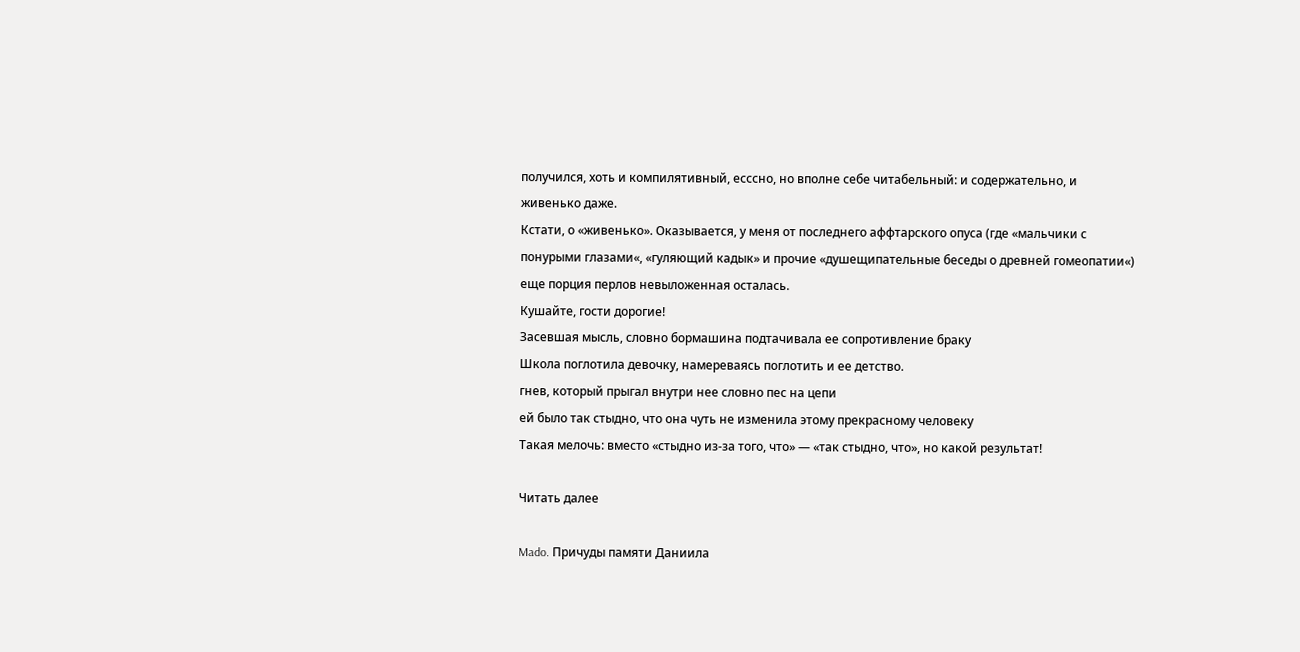получился, хоть и компилятивный, есссно, но вполне себе читабельный: и содержательно, и живенько даже.
Кстати, о «живенько». Оказывается, у меня от последнего аффтарского опуса (где «мальчики с понурыми глазами«, «гуляющий кадык» и прочие «душещипательные беседы о древней гомеопатии«) еще порция перлов невыложенная осталась.
Кушайте, гости дорогие!
Засевшая мысль, словно бормашина подтачивала ее сопротивление браку
Школа поглотила девочку, намереваясь поглотить и ее детство.
гнев, который прыгал внутри нее словно пес на цепи
ей было так стыдно, что она чуть не изменила этому прекрасному человеку
Такая мелочь: вместо «стыдно из-за того, что» — «так стыдно, что», но какой результат!

Читать далее

Mado. Причуды памяти Даниила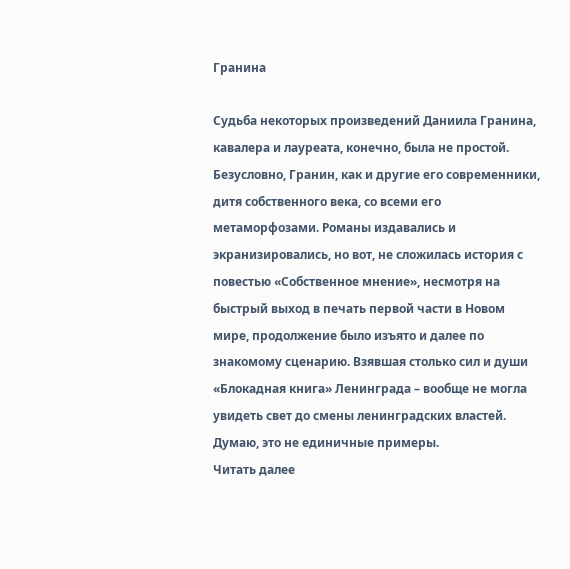Гранина

Судьба некоторых произведений Даниила Гранина, кавалера и лауреата, конечно, была не простой. Безусловно, Гранин, как и другие его современники, дитя собственного века, со всеми его метаморфозами. Романы издавались и экранизировались, но вот, не сложилась история с повестью «Собственное мнение», несмотря на быстрый выход в печать первой части в Новом мире, продолжение было изъято и далее по знакомому сценарию. Взявшая столько сил и души «Блокадная книга» Ленинграда – вообще не могла увидеть свет до смены ленинградских властей. Думаю, это не единичные примеры.
Читать далее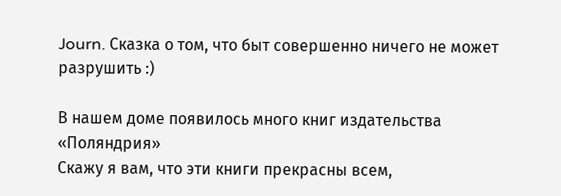Journ. Сказка о том, что быт совершенно ничего не может разрушить :)

В нашем доме появилось много книг издательства «Поляндрия»
Скажу я вам, что эти книги прекрасны всем,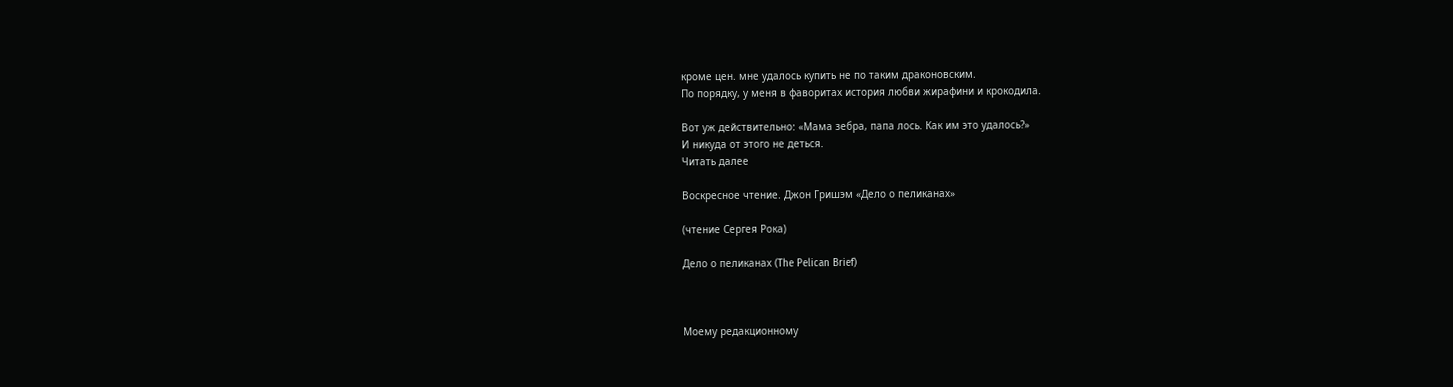кроме цен. мне удалось купить не по таким драконовским.
По порядку, у меня в фаворитах история любви жирафини и крокодила.

Вот уж действительно: «Мама зебра, папа лось. Как им это удалось?»
И никуда от этого не деться.
Читать далее

Воскресное чтение. Джон Гришэм «Дело о пеликанах»

(чтение Сергея Рока)

Дело о пеликанах (The Pelican Brief)



Моему редакционному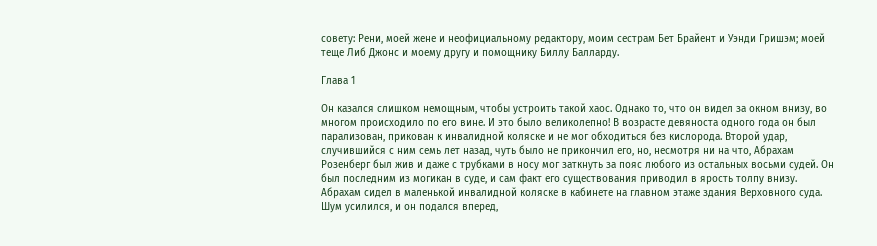cовету: Рени, моей жене и неофициальному редактору, моим сестрам Бет Брайент и Уэнди Гришэм; моей теще Либ Джонс и моему другу и помощнику Биллу Балларду.

Глава 1

Он казался слишком немощным, чтобы устроить такой хаос. Однако то, что он видел за окном внизу, во многом происходило по его вине. И это было великолепно! В возрасте девяноста одного года он был парализован, прикован к инвалидной коляске и не мог обходиться без кислорода. Второй удар, случившийся с ним семь лет назад, чуть было не прикончил его, но, несмотря ни на что, Абрахам Розенберг был жив и даже с трубками в носу мог заткнуть за пояс любого из остальных восьми судей. Он был последним из могикан в суде, и сам факт его существования приводил в ярость толпу внизу.
Абрахам сидел в маленькой инвалидной коляске в кабинете на главном этаже здания Верховного суда. Шум усилился, и он подался вперед,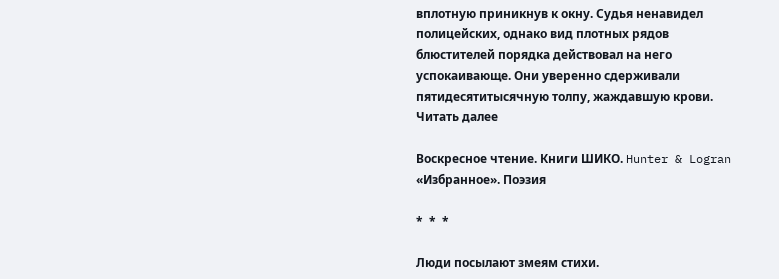вплотную приникнув к окну. Судья ненавидел полицейских, однако вид плотных рядов блюстителей порядка действовал на него успокаивающе. Они уверенно сдерживали пятидесятитысячную толпу, жаждавшую крови.
Читать далее

Воскресное чтение. Книги ШИКО. Hunter & Logran «Избранное». Поэзия

*  *  *

Люди посылают змеям стихи.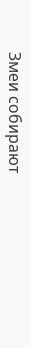Змеи собирают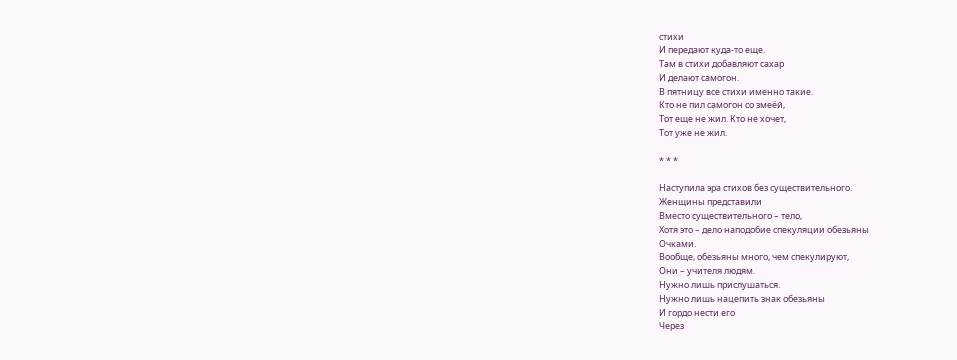стихи
И передают куда-то еще.
Там в стихи добавляют сахар
И делают самогон.
В пятницу все стихи именно такие.
Кто не пил самогон со змеёй,
Тот еще не жил. Кто не хочет,
Тот уже не жил.

* * *

Наступила эра стихов без существительного.
Женщины представили
Вместо существительного – тело,
Хотя это – дело наподобие спекуляции обезьяны
Очками.
Вообще, обезьяны много, чем спекулируют,
Они – учителя людям.
Нужно лишь прислушаться.
Нужно лишь нацепить знак обезьяны
И гордо нести его
Через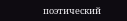поэтический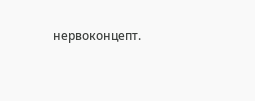нервоконцепт.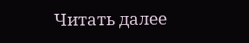Читать далее